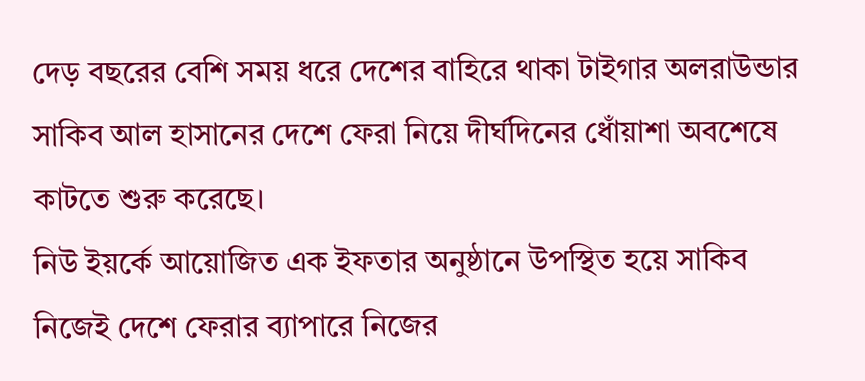দেড় বছরের বেশি সময় ধরে দেশের বাহিরে থাকা টাইগার অলরাউন্ডার সাকিব আল হাসানের দেশে ফেরা নিয়ে দীর্ঘদিনের ধোঁয়াশা অবশেষে কাটতে শুরু করেছে।
নিউ ইয়র্কে আয়োজিত এক ইফতার অনুষ্ঠানে উপস্থিত হয়ে সাকিব নিজেই দেশে ফেরার ব্যাপারে নিজের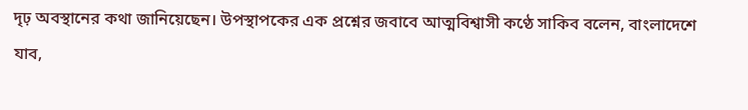দৃঢ় অবস্থানের কথা জানিয়েছেন। উপস্থাপকের এক প্রশ্নের জবাবে আত্মবিশ্বাসী কণ্ঠে সাকিব বলেন, বাংলাদেশে যাব,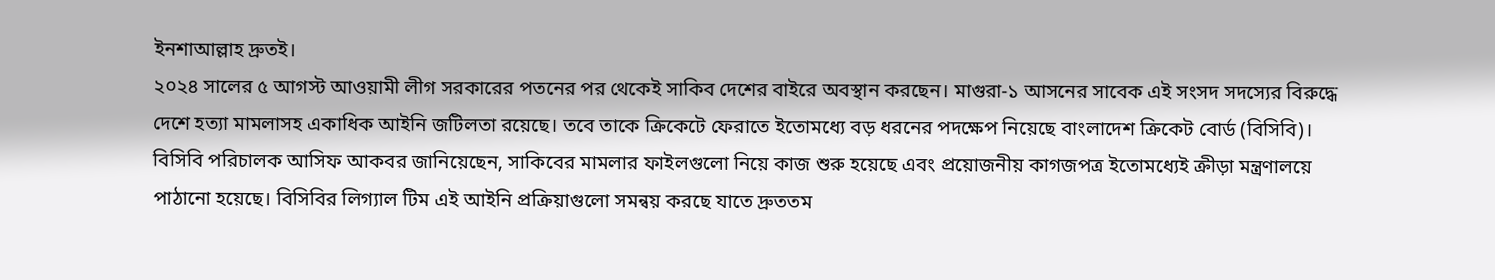ইনশাআল্লাহ দ্রুতই।
২০২৪ সালের ৫ আগস্ট আওয়ামী লীগ সরকারের পতনের পর থেকেই সাকিব দেশের বাইরে অবস্থান করছেন। মাগুরা-১ আসনের সাবেক এই সংসদ সদস্যের বিরুদ্ধে দেশে হত্যা মামলাসহ একাধিক আইনি জটিলতা রয়েছে। তবে তাকে ক্রিকেটে ফেরাতে ইতোমধ্যে বড় ধরনের পদক্ষেপ নিয়েছে বাংলাদেশ ক্রিকেট বোর্ড (বিসিবি)।
বিসিবি পরিচালক আসিফ আকবর জানিয়েছেন, সাকিবের মামলার ফাইলগুলো নিয়ে কাজ শুরু হয়েছে এবং প্রয়োজনীয় কাগজপত্র ইতোমধ্যেই ক্রীড়া মন্ত্রণালয়ে পাঠানো হয়েছে। বিসিবির লিগ্যাল টিম এই আইনি প্রক্রিয়াগুলো সমন্বয় করছে যাতে দ্রুততম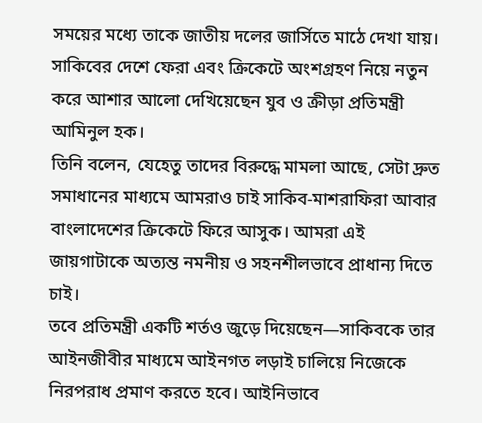সময়ের মধ্যে তাকে জাতীয় দলের জার্সিতে মাঠে দেখা যায়।
সাকিবের দেশে ফেরা এবং ক্রিকেটে অংশগ্রহণ নিয়ে নতুন করে আশার আলো দেখিয়েছেন যুব ও ক্রীড়া প্রতিমন্ত্রী আমিনুল হক।
তিনি বলেন, যেহেতু তাদের বিরুদ্ধে মামলা আছে, সেটা দ্রুত সমাধানের মাধ্যমে আমরাও চাই সাকিব-মাশরাফিরা আবার বাংলাদেশের ক্রিকেটে ফিরে আসুক। আমরা এই জায়গাটাকে অত্যন্ত নমনীয় ও সহনশীলভাবে প্রাধান্য দিতে চাই।
তবে প্রতিমন্ত্রী একটি শর্তও জুড়ে দিয়েছেন—সাকিবকে তার আইনজীবীর মাধ্যমে আইনগত লড়াই চালিয়ে নিজেকে নিরপরাধ প্রমাণ করতে হবে। আইনিভাবে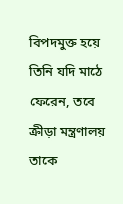বিপদমুক্ত হয়ে তিনি যদি মাঠে ফেরেন, তবে ক্রীড়া মন্ত্রণালয় তাকে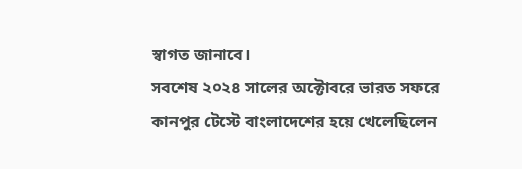স্বাগত জানাবে।
সবশেষ ২০২৪ সালের অক্টোবরে ভারত সফরে কানপুর টেস্টে বাংলাদেশের হয়ে খেলেছিলেন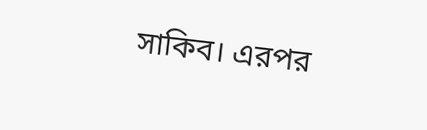সাকিব। এরপর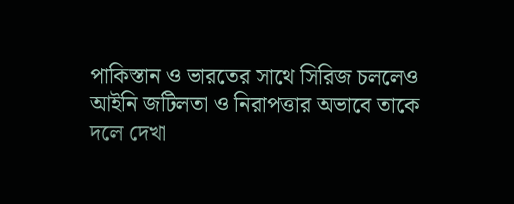পাকিস্তান ও ভারতের সাথে সিরিজ চললেও আইনি জটিলতা ও নিরাপত্তার অভাবে তাকে দলে দেখা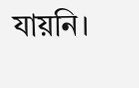যায়নি।